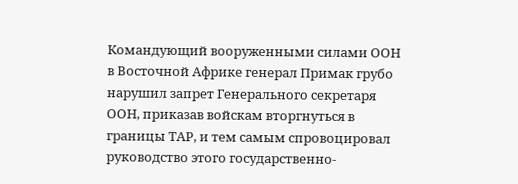Командующий вооруженными силами ООН в Восточной Африке генерал Примак грубо нарушил запрет Генерального секретаря ООН, приказав войскам вторгнуться в границы ТАР, и тем самым спровоцировал руководство этого государственно-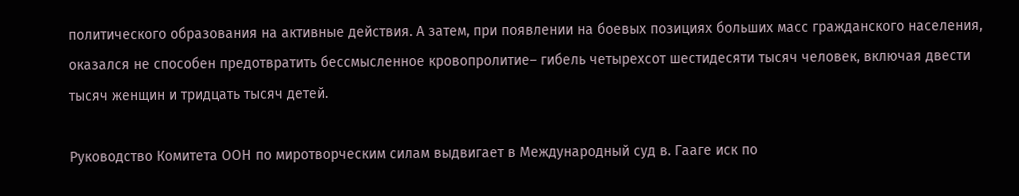политического образования на активные действия. А затем, при появлении на боевых позициях больших масс гражданского населения, оказался не способен предотвратить бессмысленное кровопролитие– гибель четырехсот шестидесяти тысяч человек, включая двести тысяч женщин и тридцать тысяч детей.

Руководство Комитета ООН по миротворческим силам выдвигает в Международный суд в. Гааге иск по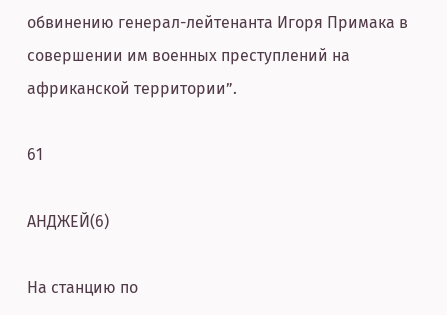обвинению генерал-лейтенанта Игоря Примака в совершении им военных преступлений на африканской территории”.

61

АНДЖЕЙ(6)

На станцию по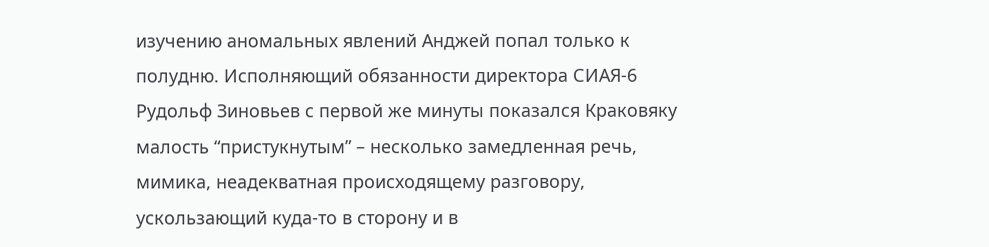изучению аномальных явлений Анджей попал только к полудню. Исполняющий обязанности директора СИАЯ-6 Рудольф Зиновьев с первой же минуты показался Краковяку малость “пристукнутым” – несколько замедленная речь, мимика, неадекватная происходящему разговору, ускользающий куда-то в сторону и в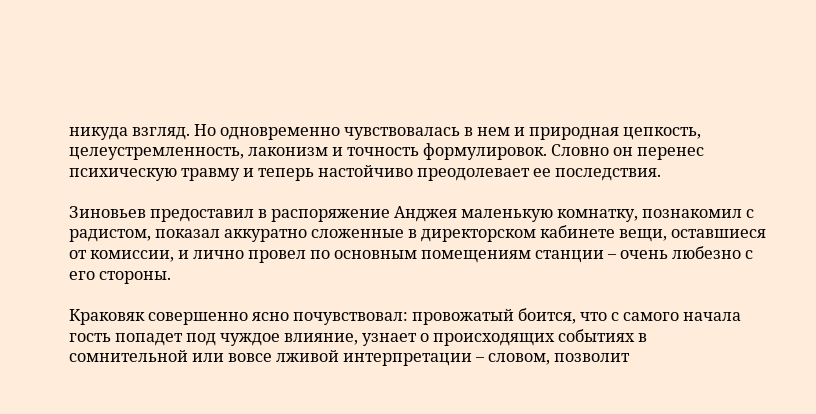никуда взгляд. Но одновременно чувствовалась в нем и природная цепкость, целеустремленность, лаконизм и точность формулировок. Словно он перенес психическую травму и теперь настойчиво преодолевает ее последствия.

Зиновьев предоставил в распоряжение Анджея маленькую комнатку, познакомил с радистом, показал аккуратно сложенные в директорском кабинете вещи, оставшиеся от комиссии, и лично провел по основным помещениям станции – очень любезно с его стороны.

Краковяк совершенно ясно почувствовал: провожатый боится, что с самого начала гость попадет под чуждое влияние, узнает о происходящих событиях в сомнительной или вовсе лживой интерпретации – словом, позволит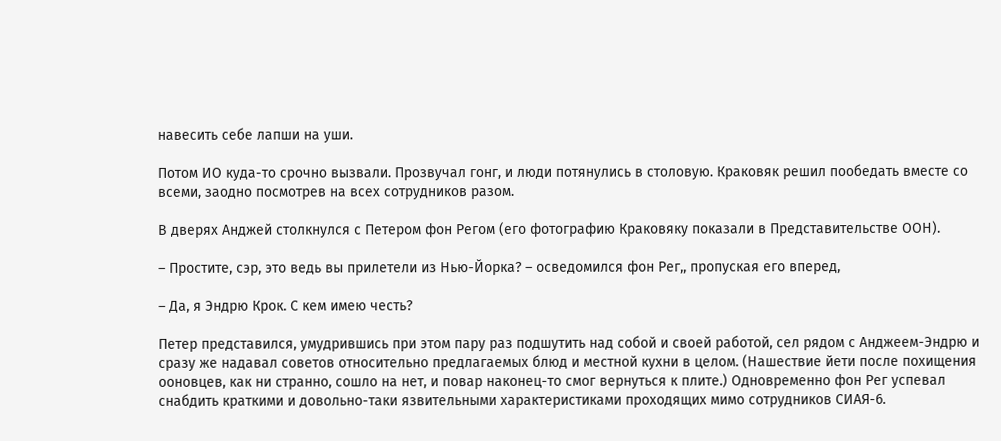навесить себе лапши на уши.

Потом ИО куда-то срочно вызвали. Прозвучал гонг, и люди потянулись в столовую. Краковяк решил пообедать вместе со всеми, заодно посмотрев на всех сотрудников разом.

В дверях Анджей столкнулся с Петером фон Регом (его фотографию Краковяку показали в Представительстве ООН).

– Простите, сэр, это ведь вы прилетели из Нью-Йорка? – осведомился фон Peг,, пропуская его вперед,

– Да, я Эндрю Крок. С кем имею честь?

Петер представился, умудрившись при этом пару раз подшутить над собой и своей работой, сел рядом с Анджеем-Эндрю и сразу же надавал советов относительно предлагаемых блюд и местной кухни в целом. (Нашествие йети после похищения ооновцев, как ни странно, сошло на нет, и повар наконец-то смог вернуться к плите.) Одновременно фон Peг успевал снабдить краткими и довольно-таки язвительными характеристиками проходящих мимо сотрудников СИАЯ-6.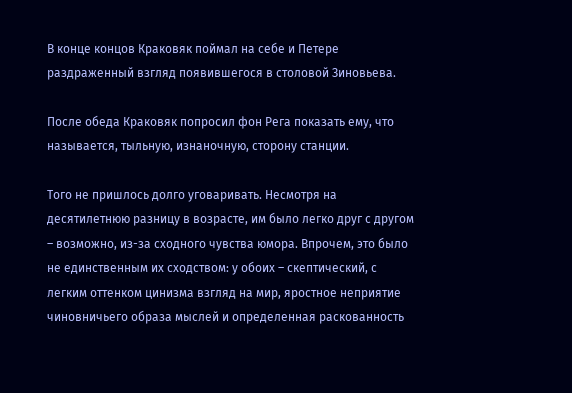В конце концов Краковяк поймал на себе и Петере раздраженный взгляд появившегося в столовой Зиновьева.

После обеда Краковяк попросил фон Рега показать ему, что называется, тыльную, изнаночную, сторону станции.

Того не пришлось долго уговаривать. Несмотря на десятилетнюю разницу в возрасте, им было легко друг с другом – возможно, из-за сходного чувства юмора. Впрочем, это было не единственным их сходством: у обоих – скептический, с легким оттенком цинизма взгляд на мир, яростное неприятие чиновничьего образа мыслей и определенная раскованность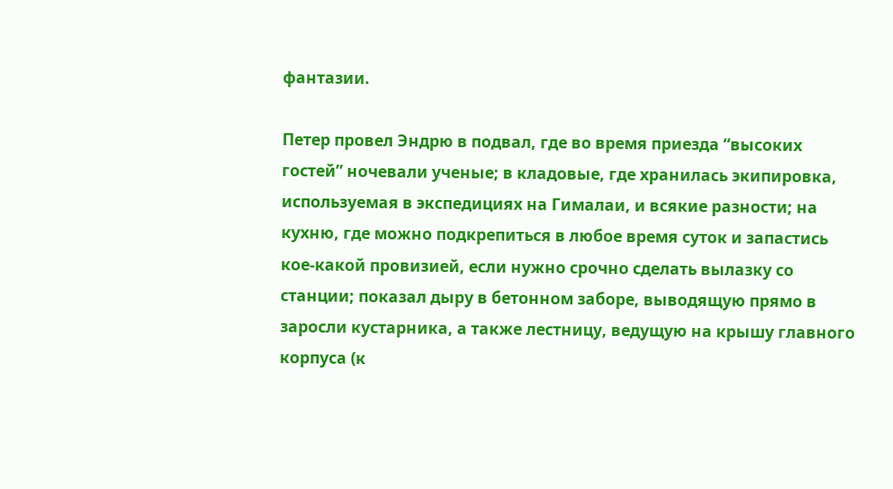фантазии.

Петер провел Эндрю в подвал, где во время приезда “высоких гостей” ночевали ученые; в кладовые, где хранилась экипировка, используемая в экспедициях на Гималаи, и всякие разности; на кухню, где можно подкрепиться в любое время суток и запастись кое-какой провизией, если нужно срочно сделать вылазку со станции; показал дыру в бетонном заборе, выводящую прямо в заросли кустарника, а также лестницу, ведущую на крышу главного корпуса (к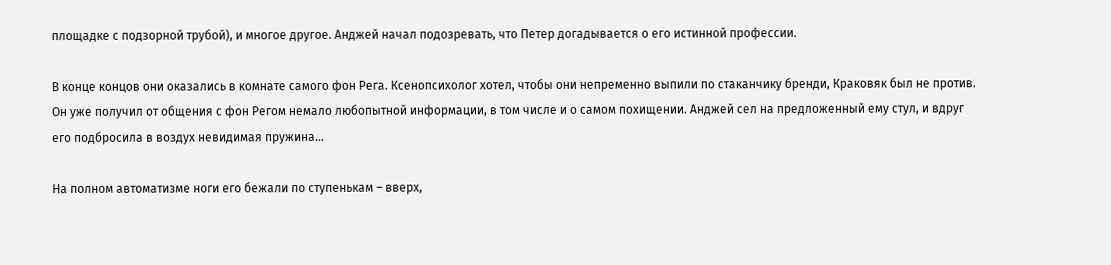площадке с подзорной трубой), и многое другое. Анджей начал подозревать, что Петер догадывается о его истинной профессии.

В конце концов они оказались в комнате самого фон Рега. Ксенопсихолог хотел, чтобы они непременно выпили по стаканчику бренди, Краковяк был не против. Он уже получил от общения с фон Регом немало любопытной информации, в том числе и о самом похищении. Анджей сел на предложенный ему стул, и вдруг его подбросила в воздух невидимая пружина…

На полном автоматизме ноги его бежали по ступенькам – вверх,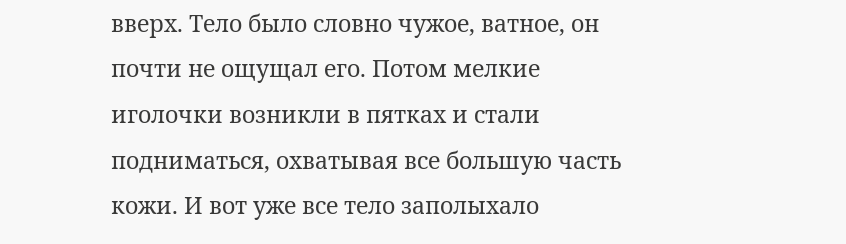вверх. Тело было словно чужое, ватное, он почти не ощущал его. Потом мелкие иголочки возникли в пятках и стали подниматься, охватывая все большую часть кожи. И вот уже все тело заполыхало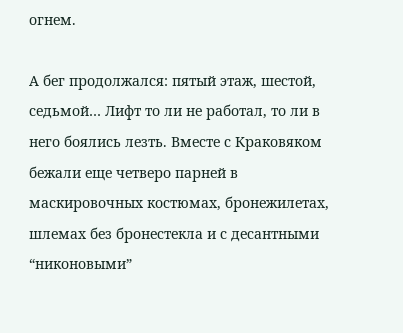огнем.

А бег продолжался: пятый этаж, шестой, седьмой… Лифт то ли не работал, то ли в него боялись лезть. Вместе с Краковяком бежали еще четверо парней в маскировочных костюмах, бронежилетах, шлемах без бронестекла и с десантными “никоновыми”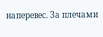наперевес. За плечами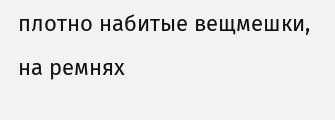плотно набитые вещмешки, на ремнях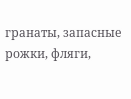гранаты, запасные рожки, фляги,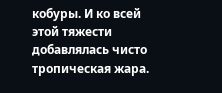кобуры. И ко всей этой тяжести добавлялась чисто тропическая жара.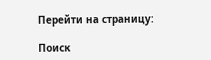Перейти на страницу:

Поиск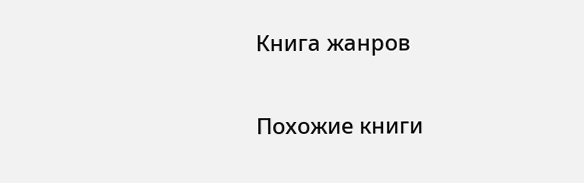Книга жанров

Похожие книги